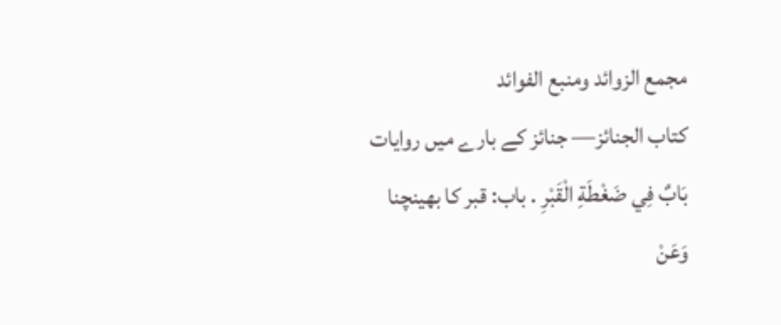مجمع الزوائد ومنبع الفوائد
كتاب الجنائز— جنائز کے بارے میں روایات
بَابٌ فِي ضَغْطَةِ الْقَبْرِ . باب: قبر کا بھینچنا
وَعَنْ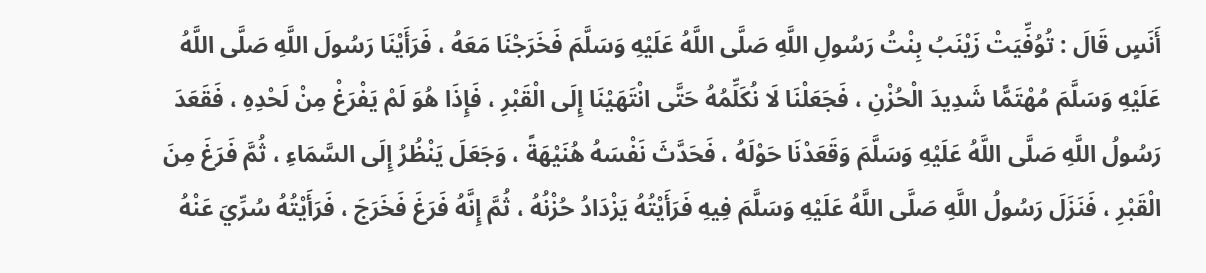أَنَسٍ قَالَ : تُوُفِّيَتْ زَيْنَبُ بِنْتُ رَسُولِ اللَّهِ صَلَّى اللَّهُ عَلَيْهِ وَسَلَّمَ فَخَرَجْنَا مَعَهُ ، فَرَأَيْنَا رَسُولَ اللَّهِ صَلَّى اللَّهُ عَلَيْهِ وَسَلَّمَ مُهْتَمًّا شَدِيدَ الْحُزْنِ ، فَجَعَلْنَا لَا نُكَلِّمُهُ حَتَّى انْتَهَيْنَا إِلَى الْقَبْرِ ، فَإِذَا هُوَ لَمْ يَفْرَغْ مِنْ لَحْدِهِ ، فَقَعَدَ رَسُولُ اللَّهِ صَلَّى اللَّهُ عَلَيْهِ وَسَلَّمَ وَقَعَدْنَا حَوْلَهُ ، فَحَدَّثَ نَفْسَهُ هُنَيْهَةً ، وَجَعَلَ يَنْظُرُ إِلَى السَّمَاءِ ، ثُمَّ فَرَغَ مِنَ الْقَبْرِ ، فَنَزَلَ رَسُولُ اللَّهِ صَلَّى اللَّهُ عَلَيْهِ وَسَلَّمَ فِيهِ فَرَأَيْتُهُ يَزْدَادُ حُزْنُهُ ، ثُمَّ إِنَّهُ فَرَغَ فَخَرَجَ ، فَرَأَيْتُهُ سُرِّيَ عَنْهُ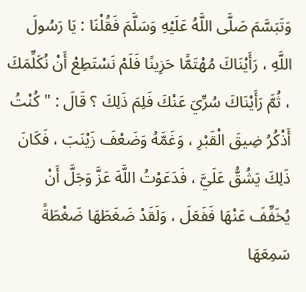وَتَبَسَّمَ صَلَّى اللَّهُ عَلَيْهِ وَسَلَّمَ فَقُلْنَا : يَا رَسُولَ اللَّهِ ، رَأَيْنَاكَ مُهْتَمًّا حَزِينًا فَلَمْ نَسْتَطِعْ أَنْ نُكَلِّمَكَ ، ثُمَّ رَأَيْنَاكَ سُرِّيَ عَنْكَ فَلِمَ ذَلِكَ ؟ قَالَ : " كُنْتُ أَذْكُرُ ضِيقَ الْقَبْرِ ، وَغَمَّهُ وَضَعْفَ زَيْنَبَ ، فَكَانَ ذَلِكَ يَشُقُّ عَلَيَّ ، فَدَعَوْتُ اللَّهَ عَزَّ وَجَلَّ أَنْ يُخَفِّفَ عَنْهَا فَفَعَلَ ، وَلَقَدْ ضَغَطَهَا ضَغْطَةً سَمِعَهَا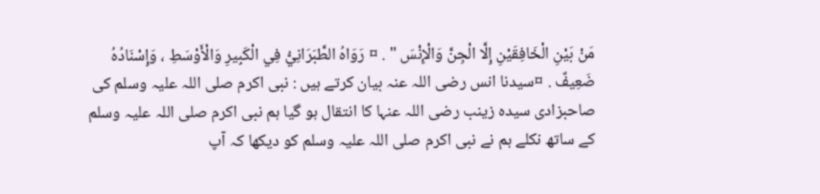مَنْ بَيْنِ الْخَافِقَيْنِ إِلَّا الْجِنَّ وَالْإِنْسَ " . ¤ رَوَاهُ الطَّبَرَانِيُّ فِي الْكَبِيرِ وَالْأَوْسَطِ ، وَإِسْنَادُهُ ضَعِيفٌ . ¤سیدنا انس رضی اللہ عنہ بیان کرتے ہیں : نبی اکرم صلی اللہ علیہ وسلم کی صاحبزادی سیدہ زینب رضی اللہ عنہا کا انتقال ہو گیا ہم نبی اکرم صلی اللہ علیہ وسلم کے ساتھ نکلے ہم نے نبی اکرم صلی اللہ علیہ وسلم کو دیکھا کہ آپ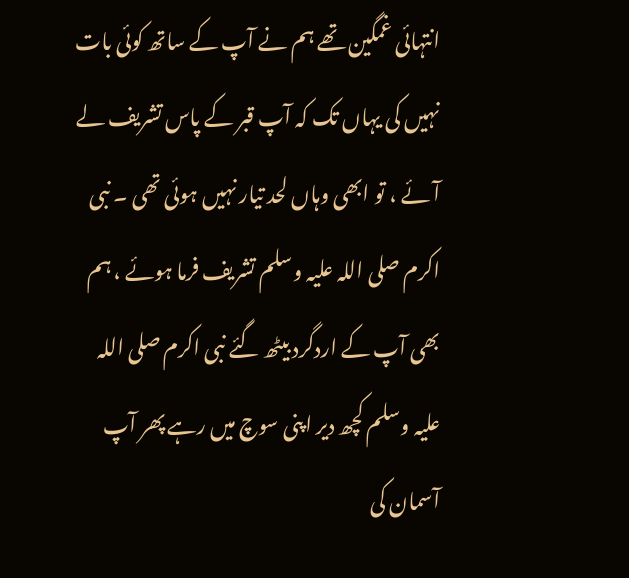انتہائی غمگین تھے ہم نے آپ کے ساتھ کوئی بات نہیں کی یہاں تک کہ آپ قبر کے پاس تشریف لے آئے ، تو ابھی وہاں لحد تیار نہیں ہوئی تھی ۔ نبی اکرم صلی اللہ علیہ وسلم تشریف فرما ہوئے ، ہم بھی آپ کے اردگرد بیٹھ گئے نبی اکرم صلی اللہ علیہ وسلم کچھ دیر اپنی سوچ میں رہے پھر آپ آسمان کی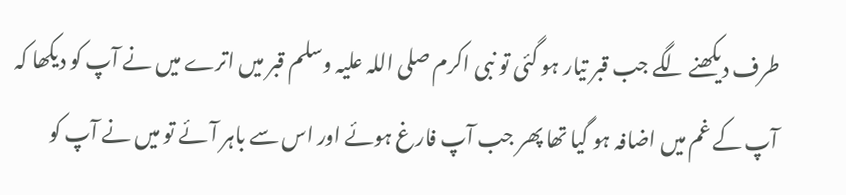طرف دیکھنے لگے جب قبر تیار ہو گئی تو نبی اکرم صلی اللہ علیہ وسلم قبر میں اترے میں نے آپ کو دیکھا کہ آپ کے غم میں اضافہ ہو گیا تھا پھر جب آپ فارغ ہوئے اور اس سے باہر آئے تو میں نے آپ کو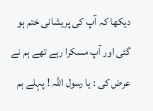دیکھا کہ آپ کی پریشانی ختم ہو گئی اور آپ مسکرا رہے تھے ہم نے عرض کی : یا رسول اللہ ! پہلے ہم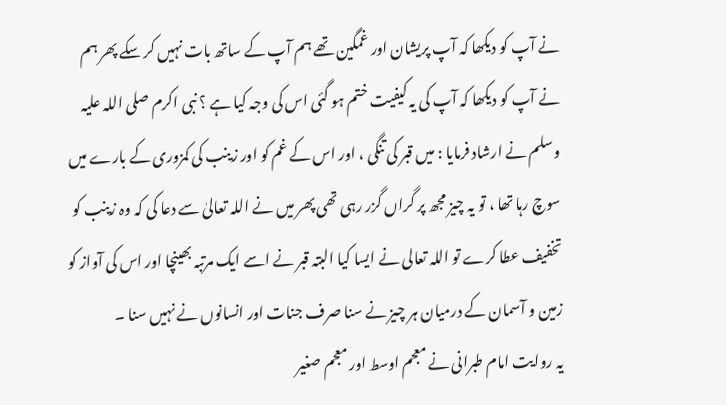نے آپ کو دیکھا کہ آپ پریشان اور غمگین تھے ہم آپ کے ساتھ بات نہیں کر سکے پھر ہم نے آپ کو دیکھا کہ آپ کی یہ کیفیت ختم ہو گئی اس کی وجہ کیا ہے ؟ نبی اکرم صلی اللہ علیہ وسلم نے ارشاد فرمایا : میں قبر کی تنگی ، اور اس کے غم کو اور زینب کی کمزوری کے بارے میں سوچ رہا تھا ، تو یہ چیز مجھ پر گراں گزر رہی تھی پھر میں نے اللہ تعالیٰ سے دعا کی کہ وہ زینب کو تخفیف عطا کرے تو اللہ تعالی نے ایسا کیا البتہ قبر نے اسے ایک مرتبہ بھینچا اور اس کی آواز کو زمین و آسمان کے درمیان ہر چیز نے سنا صرف جنات اور انسانوں نے نہیں سنا ۔
یہ روایت امام طبرانی نے معجم اوسط اور معجم صغیر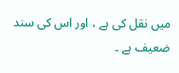میں نقل کی ہے ، اور اس کی سند ضعیف ہے ۔